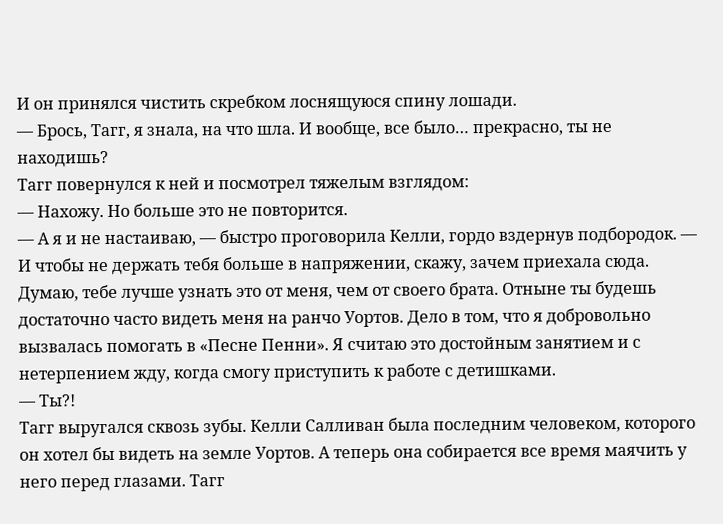И он принялся чистить скребком лоснящуюся спину лошади.
— Брось, Тагг, я знала, на что шла. И вообще, все было… прекрасно, ты не находишь?
Тагг повернулся к ней и посмотрел тяжелым взглядом:
— Нахожу. Но больше это не повторится.
— А я и не настаиваю, — быстро проговорила Келли, гордо вздернув подбородок. — И чтобы не держать тебя больше в напряжении, скажу, зачем приехала сюда. Думаю, тебе лучше узнать это от меня, чем от своего брата. Отныне ты будешь достаточно часто видеть меня на ранчо Уортов. Дело в том, что я добровольно вызвалась помогать в «Песне Пенни». Я считаю это достойным занятием и с нетерпением жду, когда смогу приступить к работе с детишками.
— Ты?!
Тагг выругался сквозь зубы. Келли Салливан была последним человеком, которого он хотел бы видеть на земле Уортов. А теперь она собирается все время маячить у него перед глазами. Тагг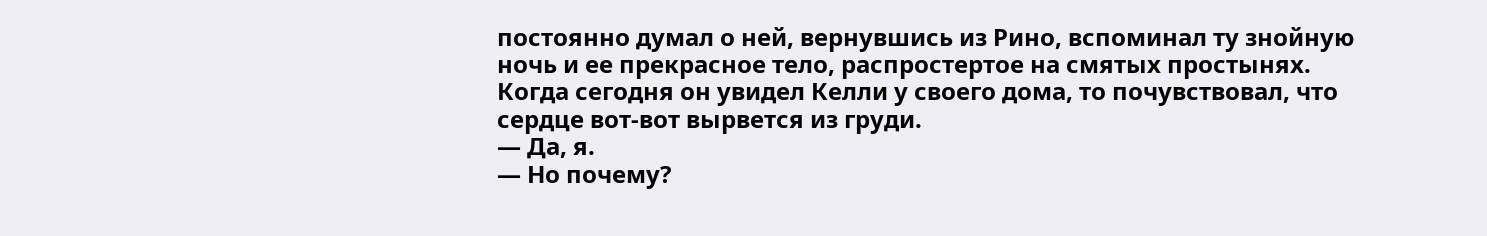постоянно думал о ней, вернувшись из Рино, вспоминал ту знойную ночь и ее прекрасное тело, распростертое на смятых простынях. Когда сегодня он увидел Келли у своего дома, то почувствовал, что сердце вот-вот вырвется из груди.
— Да, я.
— Но почему?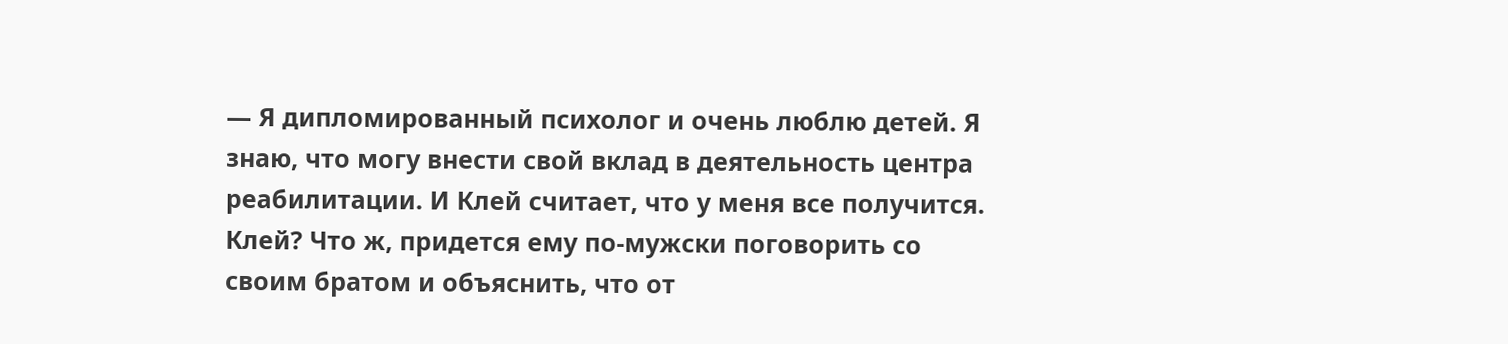— Я дипломированный психолог и очень люблю детей. Я знаю, что могу внести свой вклад в деятельность центра реабилитации. И Клей считает, что у меня все получится.
Клей? Что ж, придется ему по-мужски поговорить со своим братом и объяснить, что от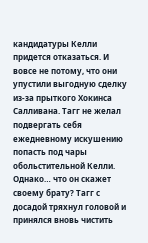кандидатуры Келли придется отказаться. И вовсе не потому, что они упустили выгодную сделку из-за прыткого Хокинса Салливана. Тагг не желал подвергать себя ежедневному искушению попасть под чары обольстительной Келли.
Однако… что он скажет своему брату? Тагг с досадой тряхнул головой и принялся вновь чистить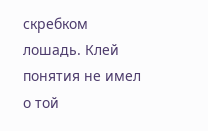скребком лошадь. Клей понятия не имел о той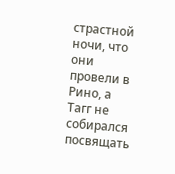страстной ночи, что они провели в Рино, а Тагг не собирался посвящать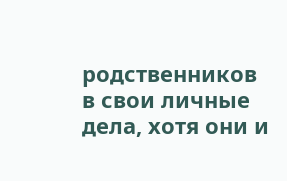родственников в свои личные дела, хотя они и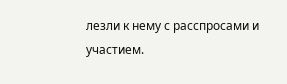лезли к нему с расспросами и участием.